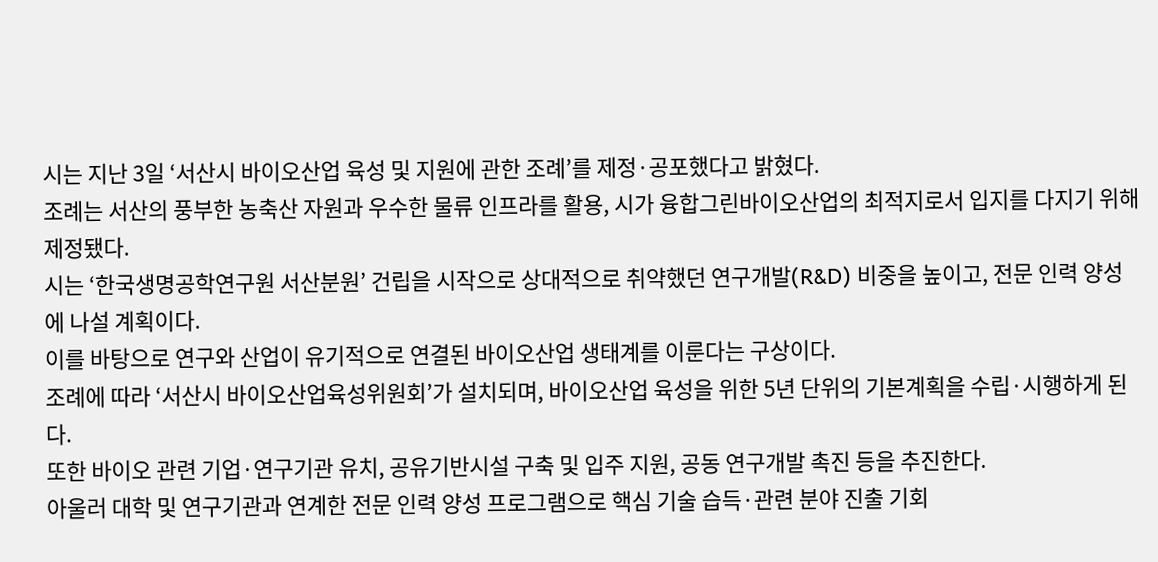시는 지난 3일 ‘서산시 바이오산업 육성 및 지원에 관한 조례’를 제정·공포했다고 밝혔다.
조례는 서산의 풍부한 농축산 자원과 우수한 물류 인프라를 활용, 시가 융합그린바이오산업의 최적지로서 입지를 다지기 위해 제정됐다.
시는 ‘한국생명공학연구원 서산분원’ 건립을 시작으로 상대적으로 취약했던 연구개발(R&D) 비중을 높이고, 전문 인력 양성에 나설 계획이다.
이를 바탕으로 연구와 산업이 유기적으로 연결된 바이오산업 생태계를 이룬다는 구상이다.
조례에 따라 ‘서산시 바이오산업육성위원회’가 설치되며, 바이오산업 육성을 위한 5년 단위의 기본계획을 수립·시행하게 된다.
또한 바이오 관련 기업·연구기관 유치, 공유기반시설 구축 및 입주 지원, 공동 연구개발 촉진 등을 추진한다.
아울러 대학 및 연구기관과 연계한 전문 인력 양성 프로그램으로 핵심 기술 습득·관련 분야 진출 기회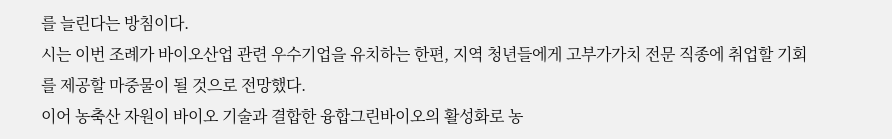를 늘린다는 방침이다.
시는 이번 조례가 바이오산업 관련 우수기업을 유치하는 한편, 지역 청년들에게 고부가가치 전문 직종에 취업할 기회를 제공할 마중물이 될 것으로 전망했다.
이어 농축산 자원이 바이오 기술과 결합한 융합그린바이오의 활성화로 농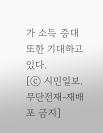가 소득 증대 또한 기대하고 있다.
[ⓒ 시민일보. 무단전재-재배포 금지]